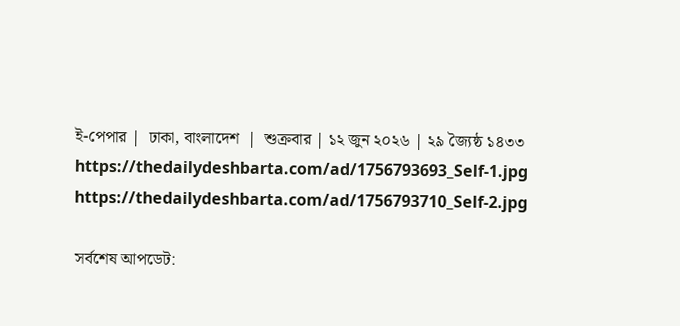ই-পেপার |  ঢাকা, বাংলাদেশ  |  শুক্রবার | ১২ জুন ২০২৬ | ২৯ জ্যৈষ্ঠ ১৪৩৩
https://thedailydeshbarta.com/ad/1756793693_Self-1.jpg
https://thedailydeshbarta.com/ad/1756793710_Self-2.jpg

সর্বশেষ আপডেট: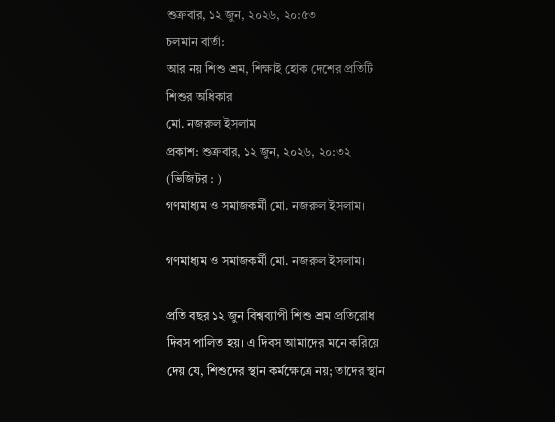শুক্রবার, ১২ জুন, ২০২৬, ২০:৫৩
চলমান বার্তা:
আর নয় শিশু শ্রম, শিক্ষাই হোক দেশের প্রতিটি শিশুর অধিকার
মো. নজরুল ইসলাম
প্রকাশ: শুক্রবার, ১২ জুন, ২০২৬, ২০:৩২  (ভিজিটর : )
গণমাধ্যম ও সমাজকর্মী মো. নজরুল ইসলাম।

গণমাধ্যম ও সমাজকর্মী মো. নজরুল ইসলাম।

প্রতি বছর ১২ জুন বিশ্বব্যাপী শিশু শ্রম প্রতিরোধ দিবস পালিত হয়। এ দিবস আমাদের মনে করিয়ে দেয় যে, শিশুদের স্থান কর্মক্ষেত্রে নয়; তাদের স্থান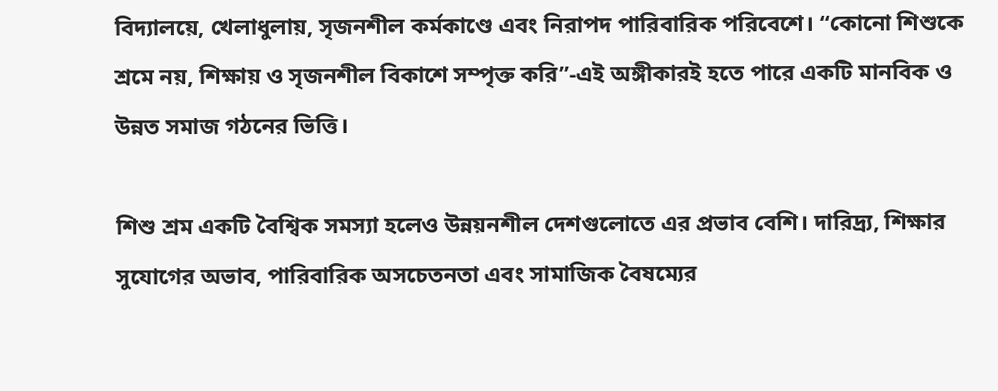বিদ্যালয়ে, খেলাধুলায়, সৃজনশীল কর্মকাণ্ডে এবং নিরাপদ পারিবারিক পরিবেশে। “কোনো শিশুকে শ্রমে নয়, শিক্ষায় ও সৃজনশীল বিকাশে সম্পৃক্ত করি”-এই অঙ্গীকারই হতে পারে একটি মানবিক ও উন্নত সমাজ গঠনের ভিত্তি।

শিশু শ্রম একটি বৈশ্বিক সমস্যা হলেও উন্নয়নশীল দেশগুলোতে এর প্রভাব বেশি। দারিদ্র্য, শিক্ষার সুযোগের অভাব, পারিবারিক অসচেতনতা এবং সামাজিক বৈষম্যের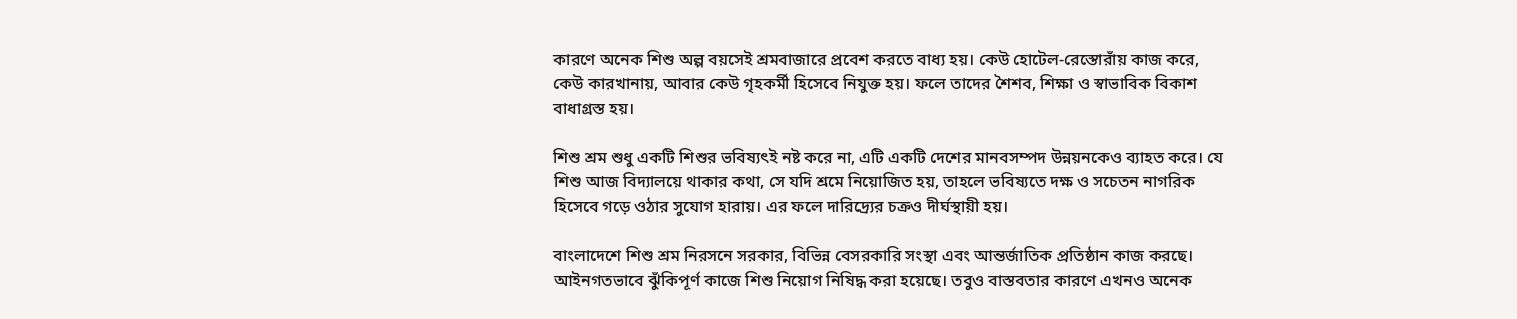কারণে অনেক শিশু অল্প বয়সেই শ্রমবাজারে প্রবেশ করতে বাধ্য হয়। কেউ হোটেল-রেস্তোরাঁয় কাজ করে, কেউ কারখানায়, আবার কেউ গৃহকর্মী হিসেবে নিযুক্ত হয়। ফলে তাদের শৈশব, শিক্ষা ও স্বাভাবিক বিকাশ বাধাগ্রস্ত হয়।

শিশু শ্রম শুধু একটি শিশুর ভবিষ্যৎই নষ্ট করে না, এটি একটি দেশের মানবসম্পদ উন্নয়নকেও ব্যাহত করে। যে শিশু আজ বিদ্যালয়ে থাকার কথা, সে যদি শ্রমে নিয়োজিত হয়, তাহলে ভবিষ্যতে দক্ষ ও সচেতন নাগরিক হিসেবে গড়ে ওঠার সুযোগ হারায়। এর ফলে দারিদ্র্যের চক্রও দীর্ঘস্থায়ী হয়।

বাংলাদেশে শিশু শ্রম নিরসনে সরকার, বিভিন্ন বেসরকারি সংস্থা এবং আন্তর্জাতিক প্রতিষ্ঠান কাজ করছে। আইনগতভাবে ঝুঁকিপূর্ণ কাজে শিশু নিয়োগ নিষিদ্ধ করা হয়েছে। তবুও বাস্তবতার কারণে এখনও অনেক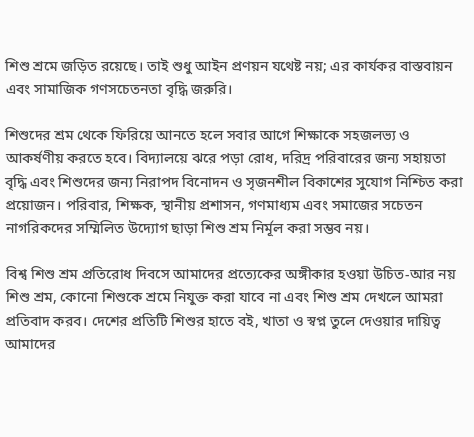শিশু শ্রমে জড়িত রয়েছে। তাই শুধু আইন প্রণয়ন যথেষ্ট নয়; এর কার্যকর বাস্তবায়ন এবং সামাজিক গণসচেতনতা বৃদ্ধি জরুরি।

শিশুদের শ্রম থেকে ফিরিয়ে আনতে হলে সবার আগে শিক্ষাকে সহজলভ্য ও আকর্ষণীয় করতে হবে। বিদ্যালয়ে ঝরে পড়া রোধ, দরিদ্র পরিবারের জন্য সহায়তা বৃদ্ধি এবং শিশুদের জন্য নিরাপদ বিনোদন ও সৃজনশীল বিকাশের সুযোগ নিশ্চিত করা প্রয়োজন। পরিবার, শিক্ষক, স্থানীয় প্রশাসন, গণমাধ্যম এবং সমাজের সচেতন নাগরিকদের সম্মিলিত উদ্যোগ ছাড়া শিশু শ্রম নির্মূল করা সম্ভব নয়।

বিশ্ব শিশু শ্রম প্রতিরোধ দিবসে আমাদের প্রত্যেকের অঙ্গীকার হওয়া উচিত-আর নয় শিশু শ্রম, কোনো শিশুকে শ্রমে নিযুক্ত করা যাবে না এবং শিশু শ্রম দেখলে আমরা প্রতিবাদ করব। দেশের প্রতিটি শিশুর হাতে বই, খাতা ও স্বপ্ন তুলে দেওয়ার দায়িত্ব আমাদের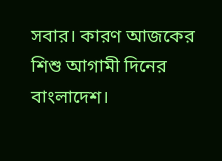সবার। কারণ আজকের শিশু আগামী দিনের বাংলাদেশ।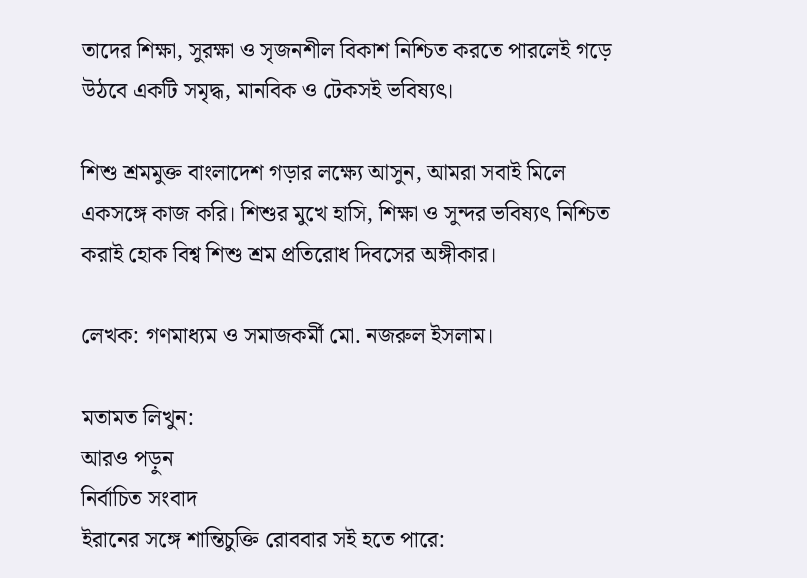তাদের শিক্ষা, সুরক্ষা ও সৃজনশীল বিকাশ নিশ্চিত করতে পারলেই গড়ে উঠবে একটি সমৃদ্ধ, মানবিক ও টেকসই ভবিষ্যৎ।

শিশু শ্রমমুক্ত বাংলাদেশ গড়ার লক্ষ্যে আসুন, আমরা সবাই মিলে একসঙ্গে কাজ করি। শিশুর মুখে হাসি, শিক্ষা ও সুন্দর ভবিষ্যৎ নিশ্চিত করাই হোক বিশ্ব শিশু শ্রম প্রতিরোধ দিবসের অঙ্গীকার।

লেখক: গণমাধ্যম ও সমাজকর্মী মো. নজরুল ইসলাম।

মতামত লিখুন:
আরও পড়ুন
নির্বাচিত সংবাদ
ইরানের সঙ্গে শান্তিচুক্তি রোববার সই হতে পারে: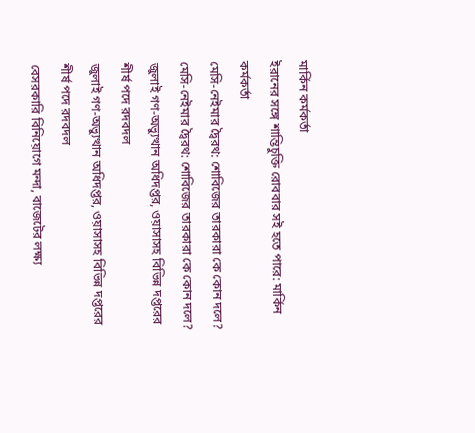মার্কিন কর্মকর্তা
ইরানের সঙ্গে শান্তিচুক্তি রোববার সই হতে পারে: মার্কিন কর্মকর্তা
মেসি-নেইমার দ্বৈরথ: শোবিজের তারকারা কে কোন দলে?
মেসি-নেইমার দ্বৈরথ: শোবিজের তারকারা কে কোন দলে?
জুলাই গণ-অভ্যুত্থান অধিদপ্তর, ওয়াসাসহ বিভিন্ন দপ্তরের শীর্ষ পদে রদবদল
জুলাই গণ-অভ্যুত্থান অধিদপ্তর, ওয়াসাসহ বিভিন্ন দপ্তরের শীর্ষ পদে রদবদল
বেসরকারি বিনিয়োগে মন্দা, বাজেটের লক্ষ্য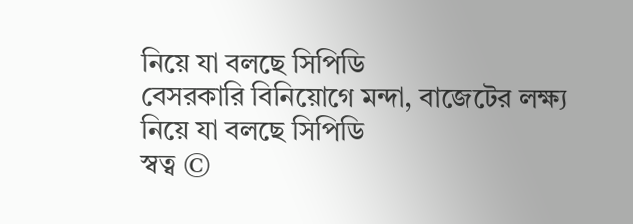নিয়ে যা বলছে সিপিডি
বেসরকারি বিনিয়োগে মন্দা, বাজেটের লক্ষ্য নিয়ে যা বলছে সিপিডি
স্বত্ব ©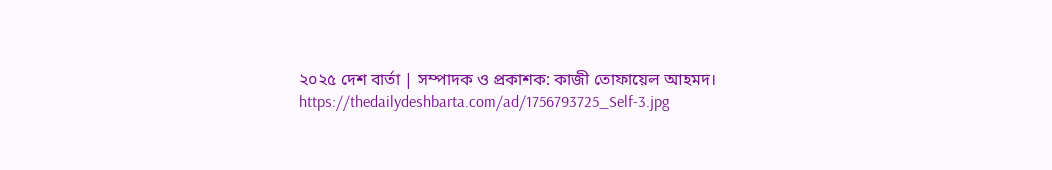২০২৫ দেশ বার্তা | সম্পাদক ও প্রকাশক: কাজী তোফায়েল আহমদ।
https://thedailydeshbarta.com/ad/1756793725_Self-3.jpg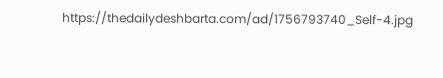https://thedailydeshbarta.com/ad/1756793740_Self-4.jpg